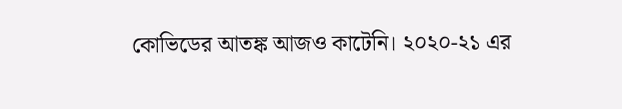কোভিডের আতঙ্ক আজও কাটেনি। ২০২০-২১ এর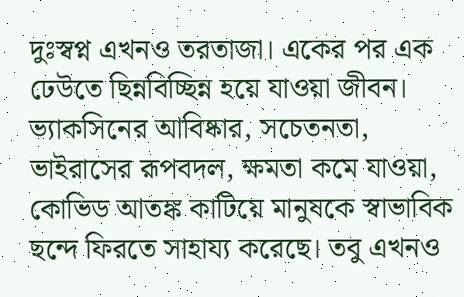দুঃস্বপ্ন এখনও তরতাজা। একের পর এক ঢেউতে ছিন্নবিচ্ছিন্ন হয়ে যাওয়া জীবন। ভ্যাকসিনের আবিষ্কার, সচেতনতা, ভাইরাসের রূপবদল, ক্ষমতা কমে যাওয়া, কোভিড আতঙ্ক কাটিয়ে মানুষকে স্বাভাবিক ছন্দে ফিরতে সাহায্য করেছে। তবু এখনও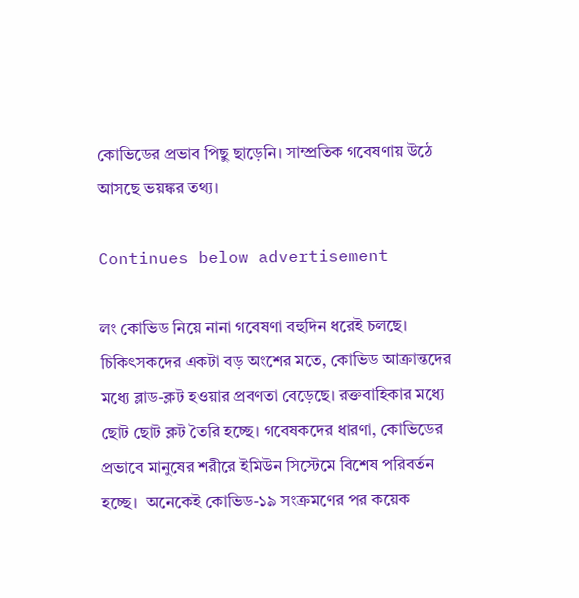কোভিডের প্রভাব পিছু ছাড়েনি। সাম্প্রতিক গবেষণায় উঠে আসছে ভয়ঙ্কর তথ্য।

Continues below advertisement

লং কোভিড নিয়ে নানা গবেষণা বহুদিন ধরেই চলছে। চিকিৎসকদের একটা বড় অংশের মতে, কোভিড আক্রান্তদের মধ্যে ব্লাড-ক্লট হওয়ার প্রবণতা বেড়েছে। রক্তবাহিকার মধ্যে ছোট ছোট ক্লট তৈরি হচ্ছে। গবেষকদের ধারণা, কোভিডের প্রভাবে মানুষের শরীরে ইমিউন সিস্টেমে বিশেষ পরিবর্তন হচ্ছে।  অনেকেই কোভিড-১৯ সংক্রমণের পর কয়েক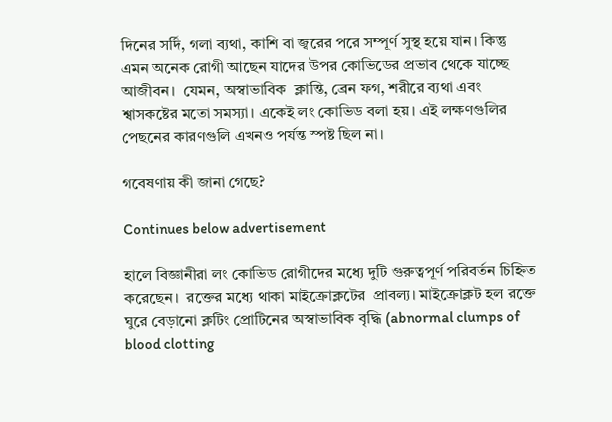দিনের সর্দি, গলা ব্যথা, কাশি বা জ্বরের পরে সম্পূর্ণ সুস্থ হয়ে যান। কিন্তু এমন অনেক রোগী আছেন যাদের উপর কোভিডের প্রভাব থেকে যাচ্ছে আজীবন।  যেমন, অস্বাভাবিক  ক্লান্তি, ব্রেন ফগ, শরীরে ব্যথা এবং শ্বাসকষ্টের মতো সমস্যা। একেই লং কোভিড বলা হয়। এই লক্ষণগুলির পেছনের কারণগুলি এখনও পর্যন্ত স্পষ্ট ছিল না।

গবেষণায় কী জানা গেছে?

Continues below advertisement

হালে বিজ্ঞানীরা লং কোভিড রোগীদের মধ্যে দুটি গুরুত্বপূর্ণ পরিবর্তন চিহ্নিত করেছেন।  রক্তের মধ্যে থাকা মাইক্রোক্লটের  প্রাবল্য। মাইক্রোক্লট হল রক্তে ঘুরে বেড়ানো ক্লটিং প্রোটিনের অস্বাভাবিক বৃদ্ধি (abnormal clumps of blood clotting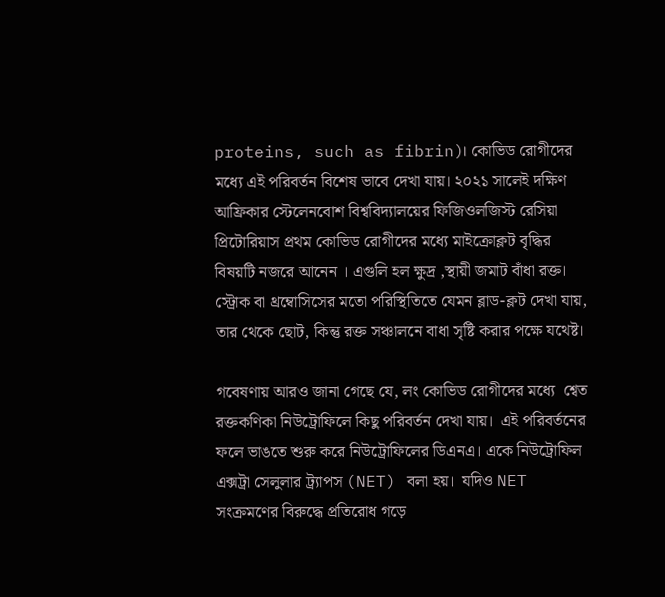proteins, such as fibrin)। কোভিড রোগীদের মধ্যে এই পরিবর্তন বিশেষ ভাবে দেখা যায়। ২০২১ সালেই দক্ষিণ আফ্রিকার স্টেলেনবোশ বিশ্ববিদ্যালয়ের ফিজিওলজিস্ট রেসিয়া প্রিটোরিয়াস প্রথম কোভিড রোগীদের মধ্যে মাইক্রোক্লট বৃদ্ধির বিষয়টি নজরে আনেন । এগুলি হল ক্ষুদ্র ,স্থায়ী জমাট বাঁধা রক্ত। স্ট্রোক বা থ্রম্বোসিসের মতো পরিস্থিতিতে যেমন ব্লাড-ক্লট দেখা যায়, তার থেকে ছোট, কিন্তু রক্ত সঞ্চালনে বাধা সৃষ্টি করার পক্ষে যথেষ্ট।

গবেষণায় আরও জানা গেছে যে, লং কোভিড রোগীদের মধ্যে  শ্বেত রক্তকণিকা নিউট্রোফিলে কিছু পরিবর্তন দেখা যায়।  এই পরিবর্তনের ফলে ভাঙতে শুরু করে নিউট্রোফিলের ডিএনএ। একে নিউট্রোফিল এক্সট্রা সেলুলার ট্র্যাপস (NET) বলা হয়।  যদিও NET সংক্রমণের বিরুদ্ধে প্রতিরোধ গড়ে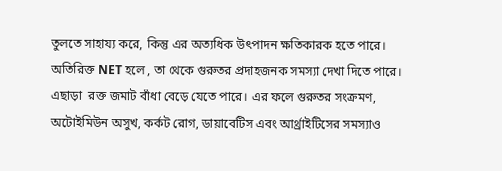তুলতে সাহায্য করে, কিন্তু এর অত্যধিক উৎপাদন ক্ষতিকারক হতে পারে। অতিরিক্ত NET হলে , তা থেকে গুরুতর প্রদাহজনক সমস্যা দেখা দিতে পারে। এছাড়া  রক্ত জমাট বাঁধা বেড়ে যেতে পারে। এর ফলে গুরুতর সংক্রমণ, অটোইমিউন অসুখ, কর্কট রোগ, ডায়াবেটিস এবং আর্থ্রাইটিসের সমস্যাও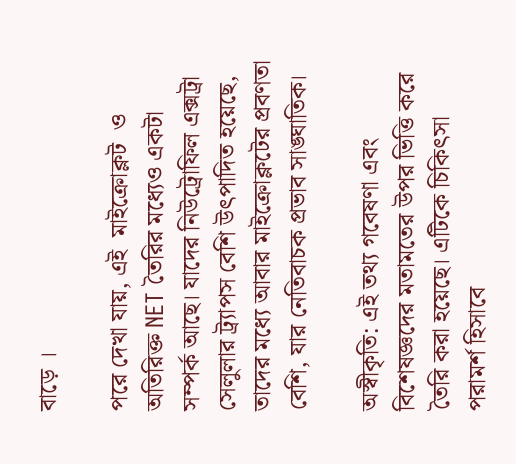বাড়ে ।

পরে দেখা যায়, এই  মাইক্রোক্লট  ও অতিরিক্ত NET তৈরির মধ্যেও একটা সম্পর্ক আছে। যাদের নিউট্রোফিল এক্সট্রা সেলুলার ট্র্যাপস বেশি উৎপাদিত হয়েছে, তাদের মধ্যে আবার মাইক্রোক্লটের প্রবণতা বেশি, যার নেতিবাচক প্রভাব সাঙ্ঘাতিক।

অস্বীকৃতি: এই তথ্য গবেষণা এবং বিশেষজ্ঞদের মতামতের উপর ভিত্তি করে তৈরি করা হয়েছে। এটিকে চিকিৎসা পরামর্শ হিসাবে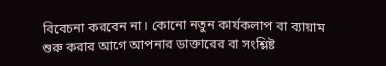বিবেচনা করবেন না। কোনো নতুন কার্যকলাপ বা ব্যায়াম শুরু করার আগে আপনার ডাক্তারের বা সংশ্লিষ্ট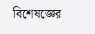বিশেষজ্ঞের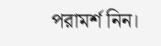পরামর্শ নিন।